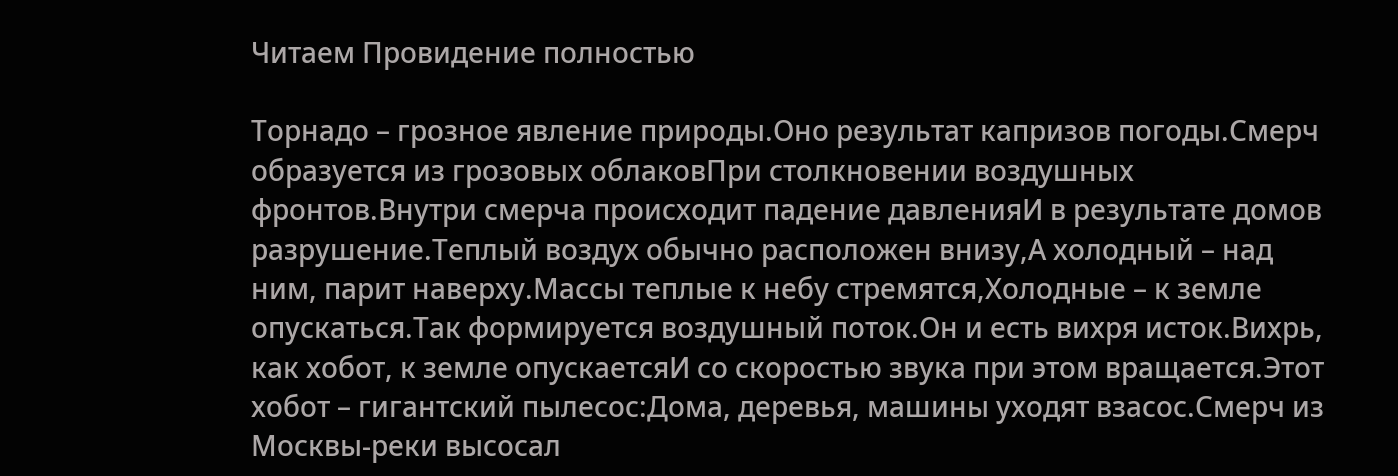Читаем Провидение полностью

Торнадо – грозное явление природы.Оно результат капризов погоды.Смерч образуется из грозовых облаковПри столкновении воздушных фронтов.Внутри смерча происходит падение давленияИ в результате домов разрушение.Теплый воздух обычно расположен внизу,А холодный – над ним, парит наверху.Массы теплые к небу стремятся,Холодные – к земле опускаться.Так формируется воздушный поток.Он и есть вихря исток.Вихрь, как хобот, к земле опускаетсяИ со скоростью звука при этом вращается.Этот хобот – гигантский пылесос:Дома, деревья, машины уходят взасос.Смерч из Москвы-реки высосал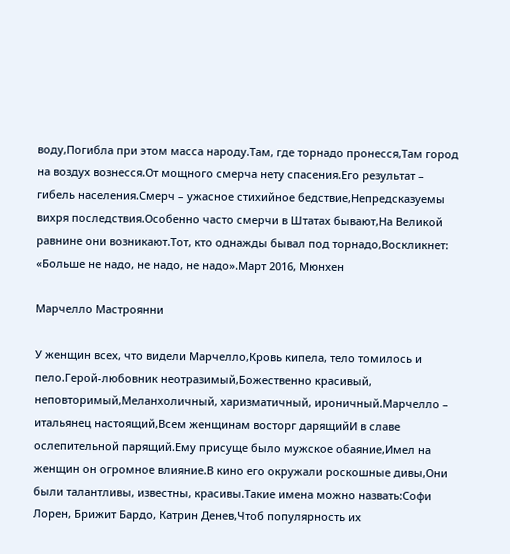воду,Погибла при этом масса народу.Там, где торнадо пронесся,Там город на воздух вознесся.От мощного смерча нету спасения.Его результат – гибель населения.Смерч – ужасное стихийное бедствие,Непредсказуемы вихря последствия.Особенно часто смерчи в Штатах бывают,На Великой равнине они возникают.Тот, кто однажды бывал под торнадо,Воскликнет: «Больше не надо, не надо, не надо».Март 2016, Мюнхен

Марчелло Мастроянни

У женщин всех, что видели Марчелло,Кровь кипела, тело томилось и пело.Герой-любовник неотразимый,Божественно красивый, неповторимый,Меланхоличный, харизматичный, ироничный.Марчелло – итальянец настоящий,Всем женщинам восторг дарящийИ в славе ослепительной парящий.Ему присуще было мужское обаяние,Имел на женщин он огромное влияние.В кино его окружали роскошные дивы,Они были талантливы, известны, красивы.Такие имена можно назвать:Софи Лорен, Брижит Бардо, Катрин Денев,Чтоб популярность их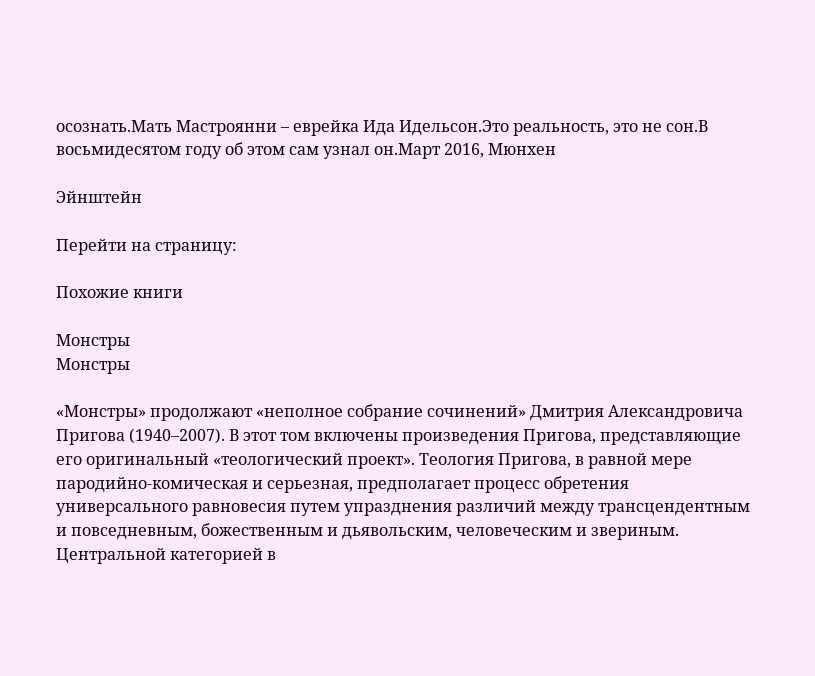осознать.Мать Мастроянни – еврейка Ида Идельсон.Это реальность, это не сон.В восьмидесятом году об этом сам узнал он.Март 2016, Мюнхен

Эйнштейн

Перейти на страницу:

Похожие книги

Монстры
Монстры

«Монстры» продолжают «неполное собрание сочинений» Дмитрия Александровича Пригова (1940–2007). В этот том включены произведения Пригова, представляющие его оригинальный «теологический проект». Теология Пригова, в равной мере пародийно-комическая и серьезная, предполагает процесс обретения универсального равновесия путем упразднения различий между трансцендентным и повседневным, божественным и дьявольским, человеческим и звериным. Центральной категорией в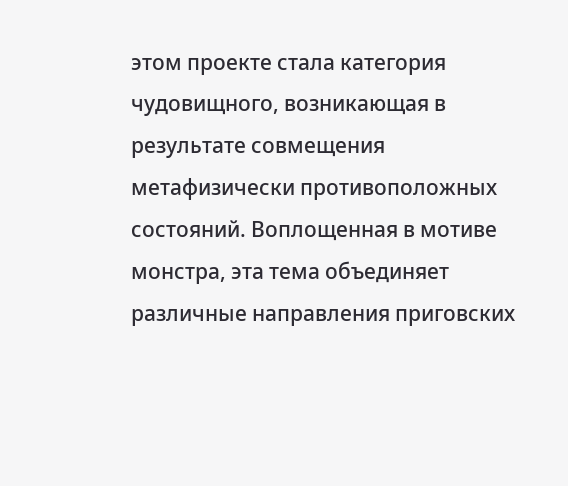этом проекте стала категория чудовищного, возникающая в результате совмещения метафизически противоположных состояний. Воплощенная в мотиве монстра, эта тема объединяет различные направления приговских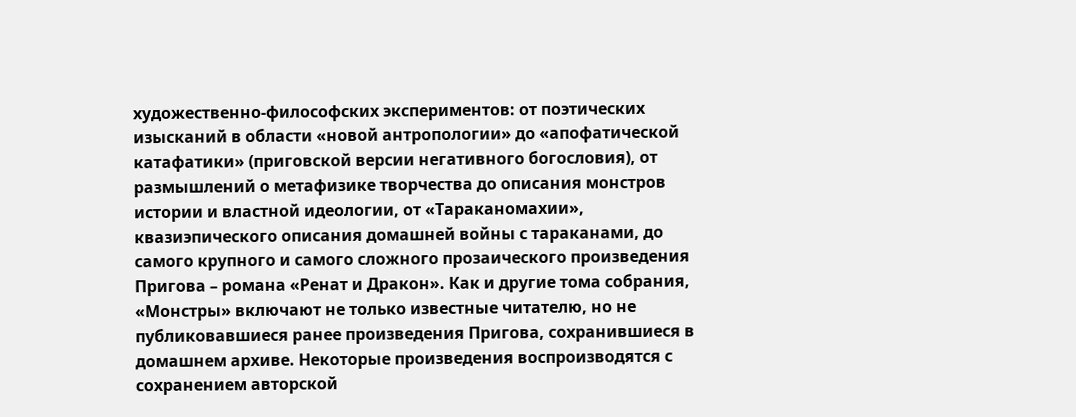художественно-философских экспериментов: от поэтических изысканий в области «новой антропологии» до «апофатической катафатики» (приговской версии негативного богословия), от размышлений о метафизике творчества до описания монстров истории и властной идеологии, от «Тараканомахии», квазиэпического описания домашней войны с тараканами, до самого крупного и самого сложного прозаического произведения Пригова – романа «Ренат и Дракон». Как и другие тома собрания, «Монстры» включают не только известные читателю, но не публиковавшиеся ранее произведения Пригова, сохранившиеся в домашнем архиве. Некоторые произведения воспроизводятся с сохранением авторской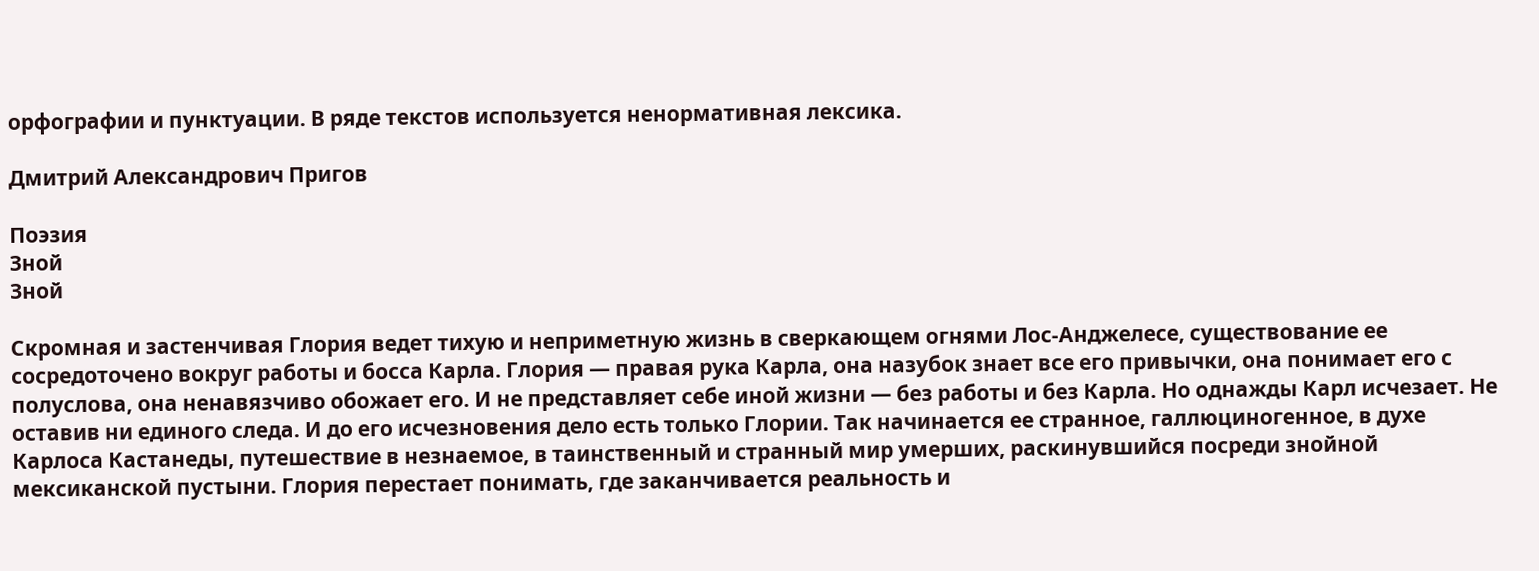орфографии и пунктуации. В ряде текстов используется ненормативная лексика.

Дмитрий Александрович Пригов

Поэзия
Зной
Зной

Скромная и застенчивая Глория ведет тихую и неприметную жизнь в сверкающем огнями Лос-Анджелесе, существование ее сосредоточено вокруг работы и босса Карла. Глория — правая рука Карла, она назубок знает все его привычки, она понимает его с полуслова, она ненавязчиво обожает его. И не представляет себе иной жизни — без работы и без Карла. Но однажды Карл исчезает. Не оставив ни единого следа. И до его исчезновения дело есть только Глории. Так начинается ее странное, галлюциногенное, в духе Карлоса Кастанеды, путешествие в незнаемое, в таинственный и странный мир умерших, раскинувшийся посреди знойной мексиканской пустыни. Глория перестает понимать, где заканчивается реальность и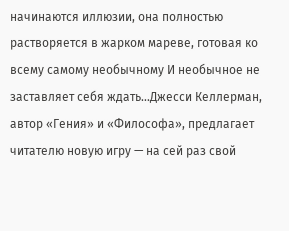начинаются иллюзии, она полностью растворяется в жарком мареве, готовая ко всему самому необычному И необычное не заставляет себя ждать…Джесси Келлерман, автор «Гения» и «Философа», предлагает читателю новую игру — на сей раз свой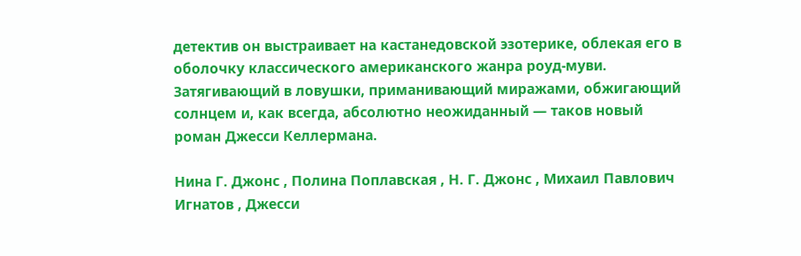детектив он выстраивает на кастанедовской эзотерике, облекая его в оболочку классического американского жанра роуд-муви. Затягивающий в ловушки, приманивающий миражами, обжигающий солнцем и, как всегда, абсолютно неожиданный — таков новый роман Джесси Келлермана.

Нина Г. Джонс , Полина Поплавская , Н. Г. Джонс , Михаил Павлович Игнатов , Джесси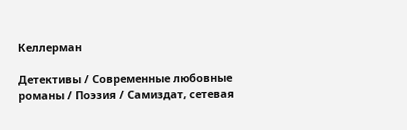Келлерман

Детективы / Современные любовные романы / Поэзия / Самиздат, сетевая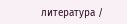литература /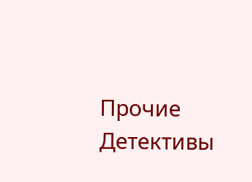Прочие Детективы